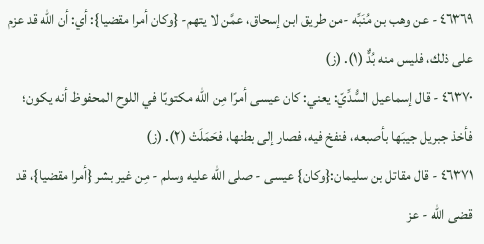٤٦٣٦٩ - عن وهب بن مُنَبِّه -من طريق ابن إسحاق، عمَّن لا يتهم- {وكان أمرا مقضيا}: أي: أن الله قد عزم على ذلك، فليس منه بُدٌّ (١). (ز)
٤٦٣٧٠ - قال إسماعيل السُّدِّيّ: يعني: كان عيسى أمرًا مِن الله مكتوبًا في اللوح المحفوظ أنه يكون؛ فأخذ جبريل جيبَها بأصبعه، فنفخ فيه، فصار إلى بطنها، فحَمَلَتْ (٢). (ز)
٤٦٣٧١ - قال مقاتل بن سليمان:{وكان} عيسى - صلى الله عليه وسلم - مِن غير بشر {أمرا مقضيا}، قد قضى الله - عز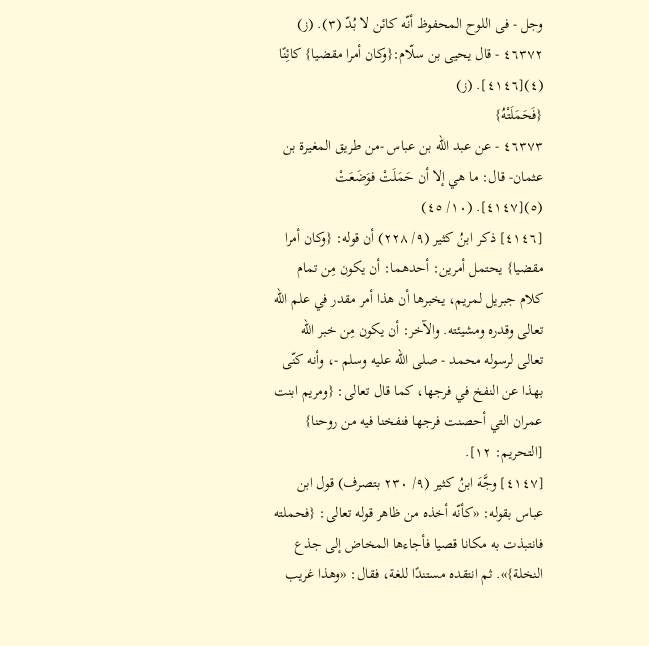وجل - فى اللوح المحفوظ أنّه كائن لا بُدّ (٣). (ز)
٤٦٣٧٢ - قال يحيى بن سلّام:{وكان أمرا مقضيا} كائِنًا (٤)[٤١٤٦]. (ز)
{فَحَمَلَتْهُ}
٤٦٣٧٣ - عن عبد الله بن عباس -من طريق المغيرة بن عثمان- قال: ما هي إلا أن حَمَلَتْ فوَضَعَتْ (٥)[٤١٤٧]. (١٠/ ٤٥)
[٤١٤٦] ذكر ابنُ كثير (٩/ ٢٢٨) أن قوله: {وكان أمرا مقضيا} يحتمل أمرين: أحدهما: أن يكون مِن تمام كلام جبريل لمريم، يخبرها أن هذا أمر مقدر في علم الله تعالى وقدره ومشيئته. والآخر: أن يكون مِن خبر الله تعالى لرسوله محمد - صلى الله عليه وسلم -، وأنه كنّى بهذا عن النفخ في فرجها، كما قال تعالى: {ومريم ابنت عمران التي أحصنت فرجها فنفخنا فيه من روحنا} [التحريم: ١٢].
[٤١٤٧] وجَّهَ ابنُ كثير (٩/ ٢٣٠ بتصرف) قول ابن عباس بقوله: «كأنّه أخذه من ظاهر قوله تعالى: {فحملته فانتبذت به مكانا قصيا فأجاءها المخاض إلى جذع النخلة}». ثم انتقده مستندًا للغة، فقال: «وهذا غريب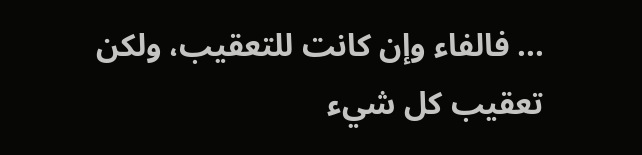... فالفاء وإن كانت للتعقيب، ولكن تعقيب كل شيء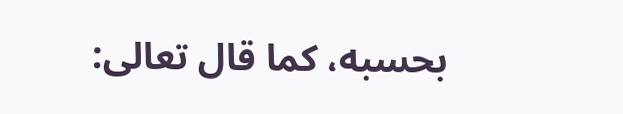بحسبه، كما قال تعالى: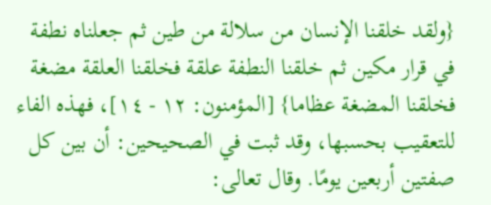{ولقد خلقنا الإنسان من سلالة من طين ثم جعلناه نطفة في قرار مكين ثم خلقنا النطفة علقة فخلقنا العلقة مضغة فخلقنا المضغة عظاما} [المؤمنون: ١٢ - ١٤]، فهذه الفاء للتعقيب بحسبها، وقد ثبت في الصحيحين: أن بين كل صفتين أربعين يومًا. وقال تعالى: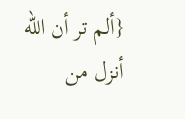{ألم تر أن الله أنزل من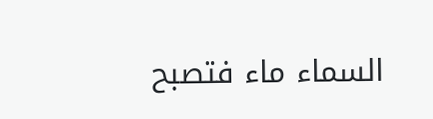السماء ماء فتصبح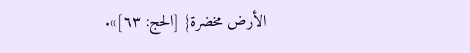الأرض مخضرة} [الحج: ٦٣]».